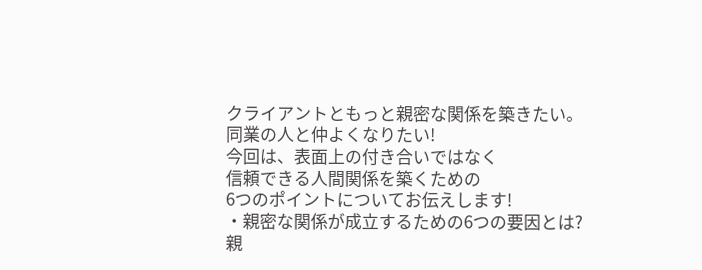クライアントともっと親密な関係を築きたい。
同業の人と仲よくなりたい!
今回は、表面上の付き合いではなく
信頼できる人間関係を築くための
6つのポイントについてお伝えします!
・親密な関係が成立するための6つの要因とは?
親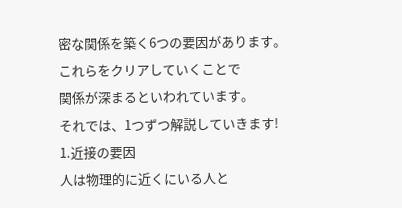密な関係を築く6つの要因があります。
これらをクリアしていくことで
関係が深まるといわれています。
それでは、1つずつ解説していきます!
1.近接の要因
人は物理的に近くにいる人と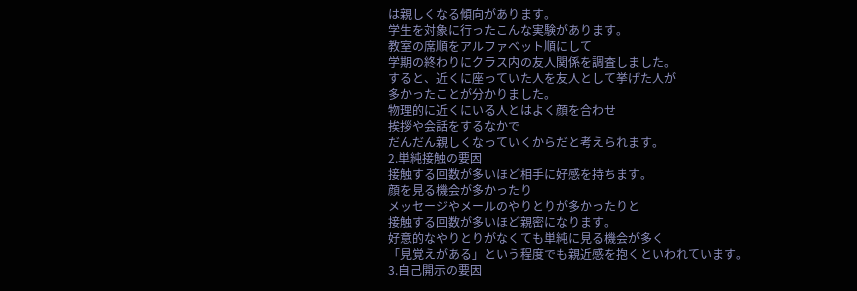は親しくなる傾向があります。
学生を対象に行ったこんな実験があります。
教室の席順をアルファベット順にして
学期の終わりにクラス内の友人関係を調査しました。
すると、近くに座っていた人を友人として挙げた人が
多かったことが分かりました。
物理的に近くにいる人とはよく顔を合わせ
挨拶や会話をするなかで
だんだん親しくなっていくからだと考えられます。
2.単純接触の要因
接触する回数が多いほど相手に好感を持ちます。
顔を見る機会が多かったり
メッセージやメールのやりとりが多かったりと
接触する回数が多いほど親密になります。
好意的なやりとりがなくても単純に見る機会が多く
「見覚えがある」という程度でも親近感を抱くといわれています。
3.自己開示の要因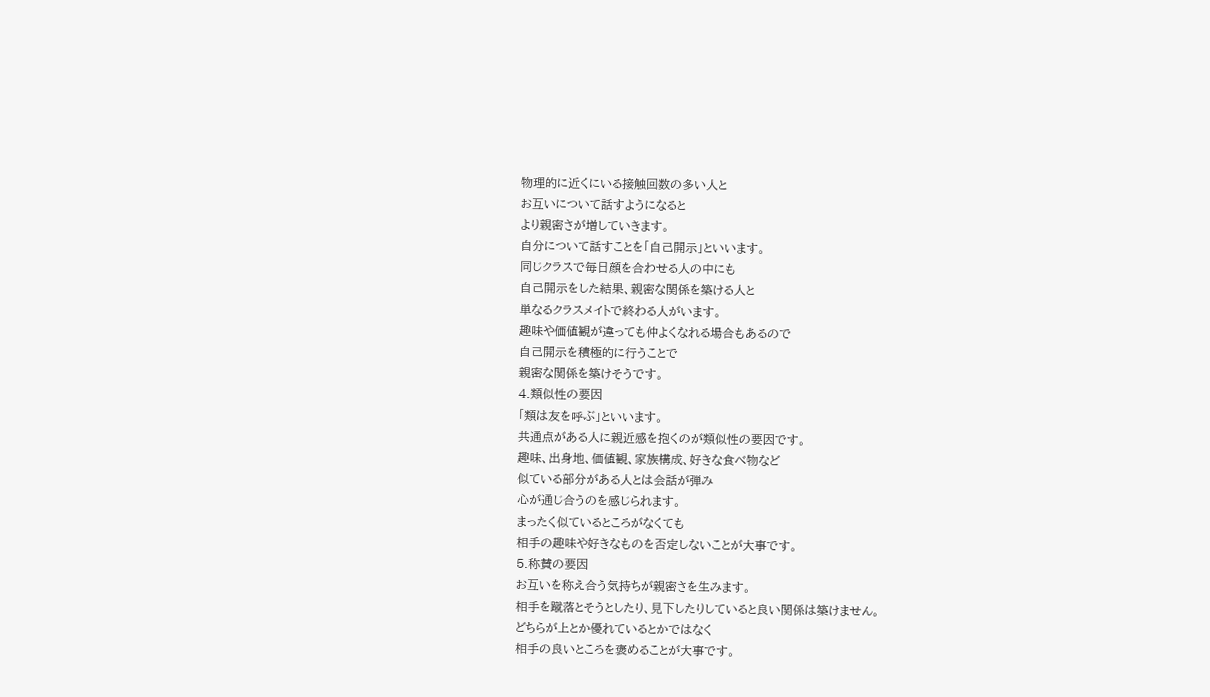物理的に近くにいる接触回数の多い人と
お互いについて話すようになると
より親密さが増していきます。
自分について話すことを「自己開示」といいます。
同じクラスで毎日顔を合わせる人の中にも
自己開示をした結果、親密な関係を築ける人と
単なるクラスメイトで終わる人がいます。
趣味や価値観が違っても仲よくなれる場合もあるので
自己開示を積極的に行うことで
親密な関係を築けそうです。
4.類似性の要因
「類は友を呼ぶ」といいます。
共通点がある人に親近感を抱くのが類似性の要因です。
趣味、出身地、価値観、家族構成、好きな食べ物など
似ている部分がある人とは会話が弾み
心が通じ合うのを感じられます。
まったく似ているところがなくても
相手の趣味や好きなものを否定しないことが大事です。
5.称賛の要因
お互いを称え合う気持ちが親密さを生みます。
相手を蹴落とそうとしたり、見下したりしていると良い関係は築けません。
どちらが上とか優れているとかではなく
相手の良いところを褒めることが大事です。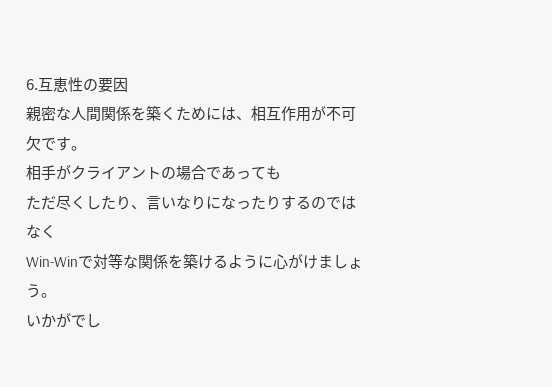6.互恵性の要因
親密な人間関係を築くためには、相互作用が不可欠です。
相手がクライアントの場合であっても
ただ尽くしたり、言いなりになったりするのではなく
Win-Winで対等な関係を築けるように心がけましょう。
いかがでし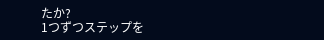たか?
1つずつステップを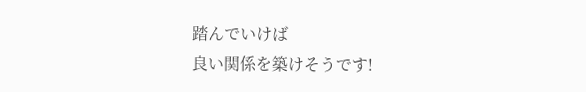踏んでいけば
良い関係を築けそうです!